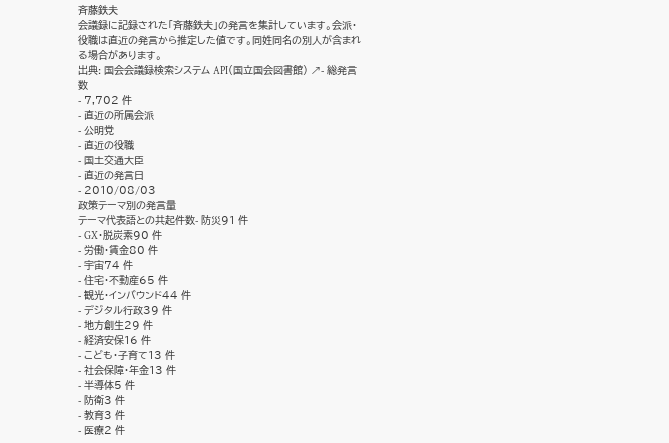斉藤鉄夫
会議録に記録された「斉藤鉄夫」の発言を集計しています。会派・役職は直近の発言から推定した値です。同姓同名の別人が含まれる場合があります。
出典: 国会会議録検索システム API(国立国会図書館) ↗- 総発言数
- 7,702 件
- 直近の所属会派
- 公明党
- 直近の役職
- 国土交通大臣
- 直近の発言日
- 2010/08/03
政策テーマ別の発言量
テーマ代表語との共起件数- 防災91 件
- GX・脱炭素90 件
- 労働・賃金80 件
- 宇宙74 件
- 住宅・不動産65 件
- 観光・インバウンド44 件
- デジタル行政39 件
- 地方創生29 件
- 経済安保16 件
- こども・子育て13 件
- 社会保障・年金13 件
- 半導体5 件
- 防衛3 件
- 教育3 件
- 医療2 件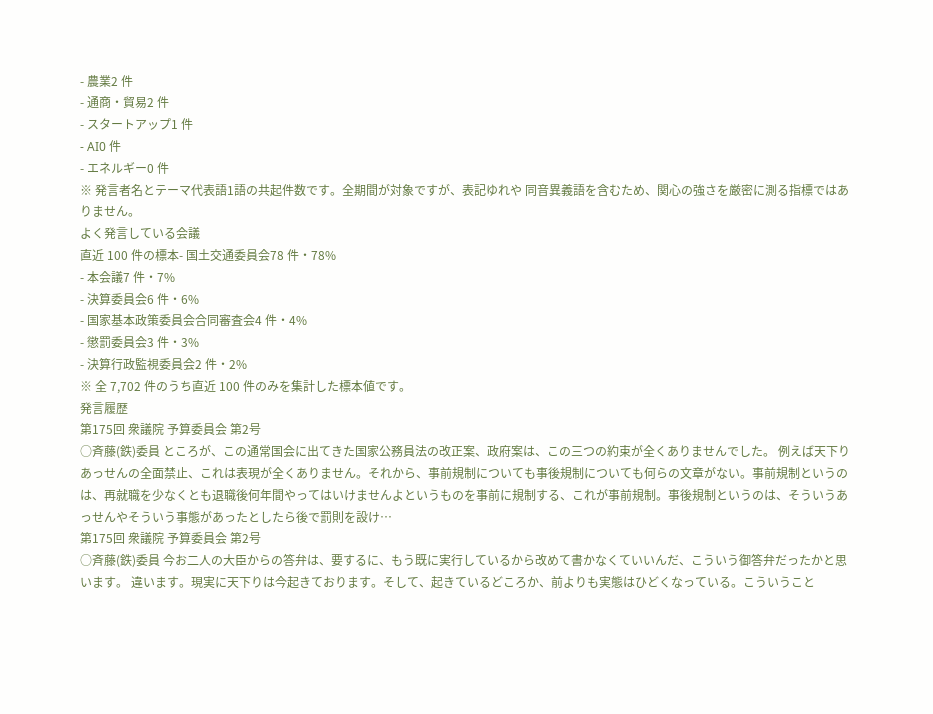- 農業2 件
- 通商・貿易2 件
- スタートアップ1 件
- AI0 件
- エネルギー0 件
※ 発言者名とテーマ代表語1語の共起件数です。全期間が対象ですが、表記ゆれや 同音異義語を含むため、関心の強さを厳密に測る指標ではありません。
よく発言している会議
直近 100 件の標本- 国土交通委員会78 件・78%
- 本会議7 件・7%
- 決算委員会6 件・6%
- 国家基本政策委員会合同審査会4 件・4%
- 懲罰委員会3 件・3%
- 決算行政監視委員会2 件・2%
※ 全 7,702 件のうち直近 100 件のみを集計した標本値です。
発言履歴
第175回 衆議院 予算委員会 第2号
○斉藤(鉄)委員 ところが、この通常国会に出てきた国家公務員法の改正案、政府案は、この三つの約束が全くありませんでした。 例えば天下りあっせんの全面禁止、これは表現が全くありません。それから、事前規制についても事後規制についても何らの文章がない。事前規制というのは、再就職を少なくとも退職後何年間やってはいけませんよというものを事前に規制する、これが事前規制。事後規制というのは、そういうあっせんやそういう事態があったとしたら後で罰則を設け…
第175回 衆議院 予算委員会 第2号
○斉藤(鉄)委員 今お二人の大臣からの答弁は、要するに、もう既に実行しているから改めて書かなくていいんだ、こういう御答弁だったかと思います。 違います。現実に天下りは今起きております。そして、起きているどころか、前よりも実態はひどくなっている。こういうこと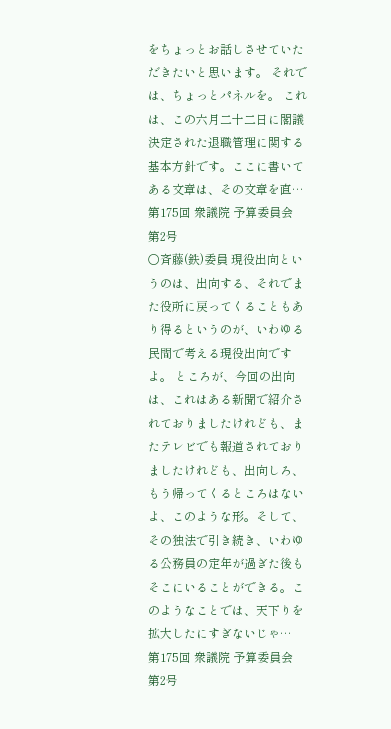をちょっとお話しさせていただきたいと思います。 それでは、ちょっとパネルを。 これは、この六月二十二日に閣議決定された退職管理に関する基本方針です。ここに書いてある文章は、その文章を直…
第175回 衆議院 予算委員会 第2号
○斉藤(鉄)委員 現役出向というのは、出向する、それでまた役所に戻ってくることもあり得るというのが、いわゆる民間で考える現役出向ですよ。 ところが、今回の出向は、これはある新聞で紹介されておりましたけれども、またテレビでも報道されておりましたけれども、出向しろ、もう帰ってくるところはないよ、このような形。そして、その独法で引き続き、いわゆる公務員の定年が過ぎた後もそこにいることができる。このようなことでは、天下りを拡大したにすぎないじゃ…
第175回 衆議院 予算委員会 第2号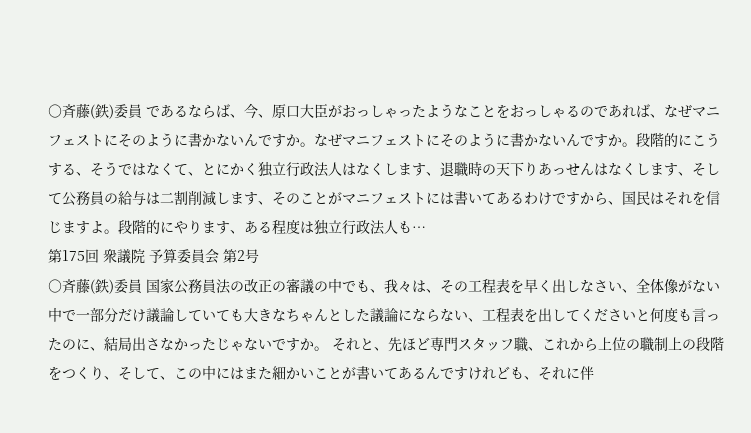○斉藤(鉄)委員 であるならば、今、原口大臣がおっしゃったようなことをおっしゃるのであれば、なぜマニフェストにそのように書かないんですか。なぜマニフェストにそのように書かないんですか。段階的にこうする、そうではなくて、とにかく独立行政法人はなくします、退職時の天下りあっせんはなくします、そして公務員の給与は二割削減します、そのことがマニフェストには書いてあるわけですから、国民はそれを信じますよ。段階的にやります、ある程度は独立行政法人も…
第175回 衆議院 予算委員会 第2号
○斉藤(鉄)委員 国家公務員法の改正の審議の中でも、我々は、その工程表を早く出しなさい、全体像がない中で一部分だけ議論していても大きなちゃんとした議論にならない、工程表を出してくださいと何度も言ったのに、結局出さなかったじゃないですか。 それと、先ほど専門スタッフ職、これから上位の職制上の段階をつくり、そして、この中にはまた細かいことが書いてあるんですけれども、それに伴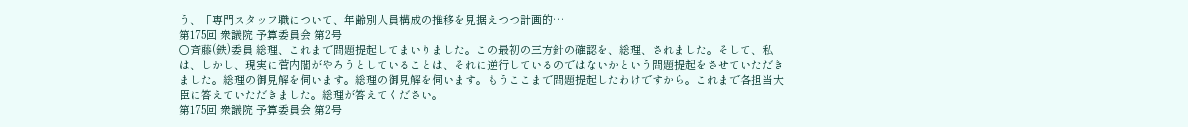う、「専門スタッフ職について、年齢別人員構成の推移を見据えつつ計画的…
第175回 衆議院 予算委員会 第2号
○斉藤(鉄)委員 総理、これまで問題提起してまいりました。この最初の三方針の確認を、総理、されました。そして、私は、しかし、現実に菅内閣がやろうとしていることは、それに逆行しているのではないかという問題提起をさせていただきました。総理の御見解を伺います。総理の御見解を伺います。もうここまで問題提起したわけですから。これまで各担当大臣に答えていただきました。総理が答えてください。
第175回 衆議院 予算委員会 第2号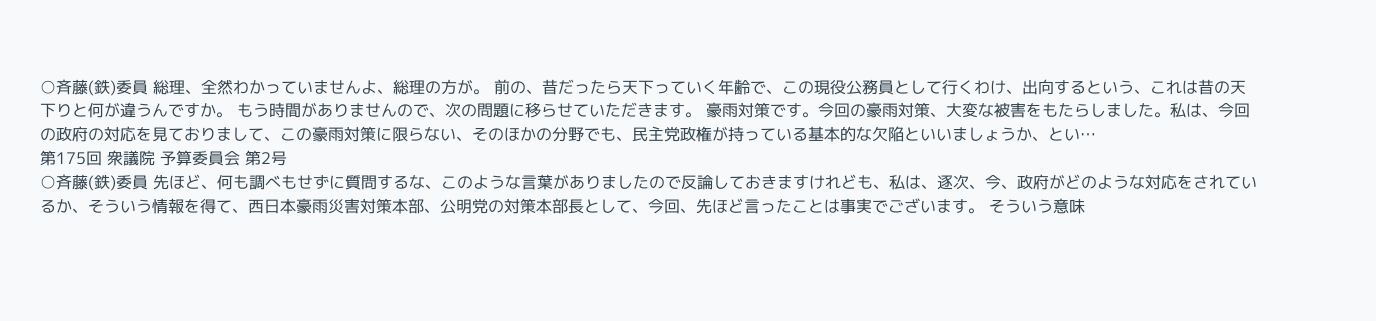○斉藤(鉄)委員 総理、全然わかっていませんよ、総理の方が。 前の、昔だったら天下っていく年齢で、この現役公務員として行くわけ、出向するという、これは昔の天下りと何が違うんですか。 もう時間がありませんので、次の問題に移らせていただきます。 豪雨対策です。今回の豪雨対策、大変な被害をもたらしました。私は、今回の政府の対応を見ておりまして、この豪雨対策に限らない、そのほかの分野でも、民主党政権が持っている基本的な欠陥といいましょうか、とい…
第175回 衆議院 予算委員会 第2号
○斉藤(鉄)委員 先ほど、何も調べもせずに質問するな、このような言葉がありましたので反論しておきますけれども、私は、逐次、今、政府がどのような対応をされているか、そういう情報を得て、西日本豪雨災害対策本部、公明党の対策本部長として、今回、先ほど言ったことは事実でございます。 そういう意味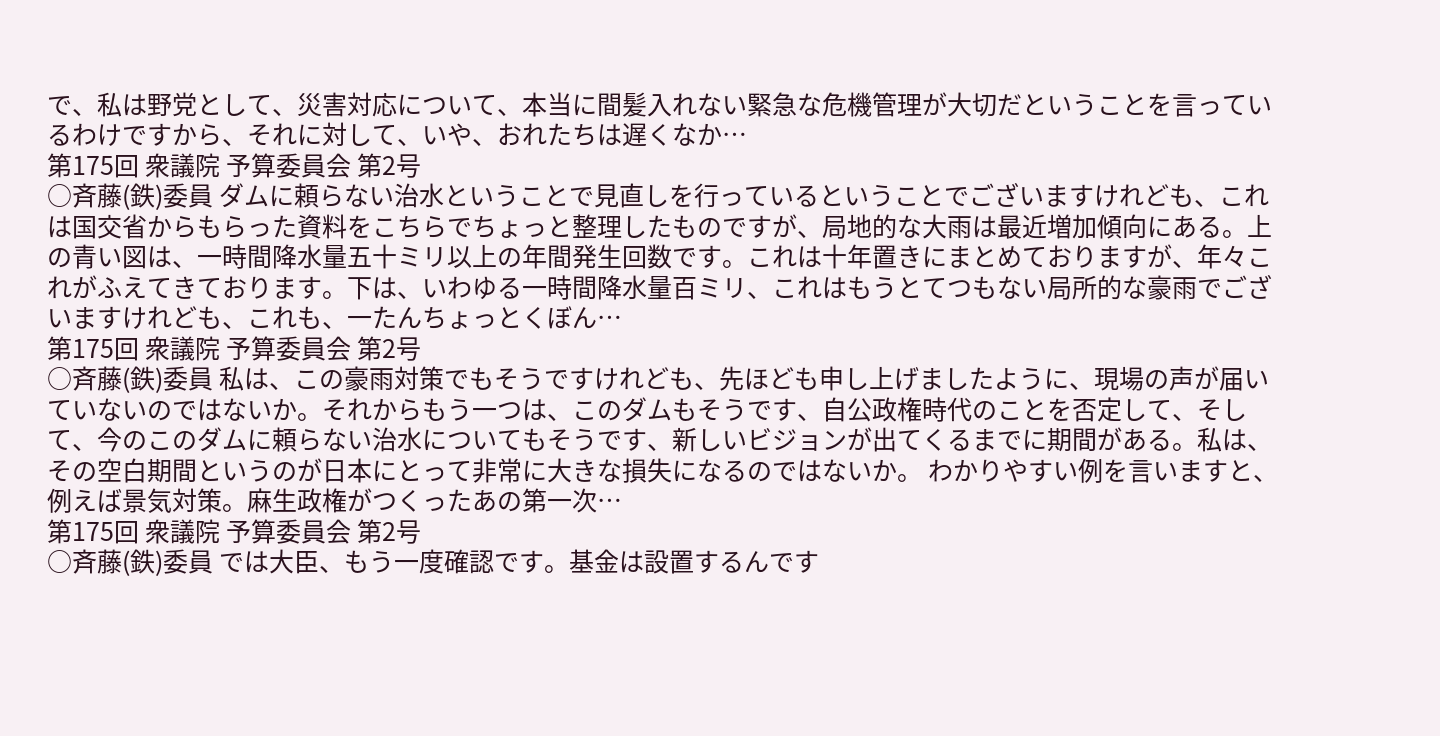で、私は野党として、災害対応について、本当に間髪入れない緊急な危機管理が大切だということを言っているわけですから、それに対して、いや、おれたちは遅くなか…
第175回 衆議院 予算委員会 第2号
○斉藤(鉄)委員 ダムに頼らない治水ということで見直しを行っているということでございますけれども、これは国交省からもらった資料をこちらでちょっと整理したものですが、局地的な大雨は最近増加傾向にある。上の青い図は、一時間降水量五十ミリ以上の年間発生回数です。これは十年置きにまとめておりますが、年々これがふえてきております。下は、いわゆる一時間降水量百ミリ、これはもうとてつもない局所的な豪雨でございますけれども、これも、一たんちょっとくぼん…
第175回 衆議院 予算委員会 第2号
○斉藤(鉄)委員 私は、この豪雨対策でもそうですけれども、先ほども申し上げましたように、現場の声が届いていないのではないか。それからもう一つは、このダムもそうです、自公政権時代のことを否定して、そして、今のこのダムに頼らない治水についてもそうです、新しいビジョンが出てくるまでに期間がある。私は、その空白期間というのが日本にとって非常に大きな損失になるのではないか。 わかりやすい例を言いますと、例えば景気対策。麻生政権がつくったあの第一次…
第175回 衆議院 予算委員会 第2号
○斉藤(鉄)委員 では大臣、もう一度確認です。基金は設置するんです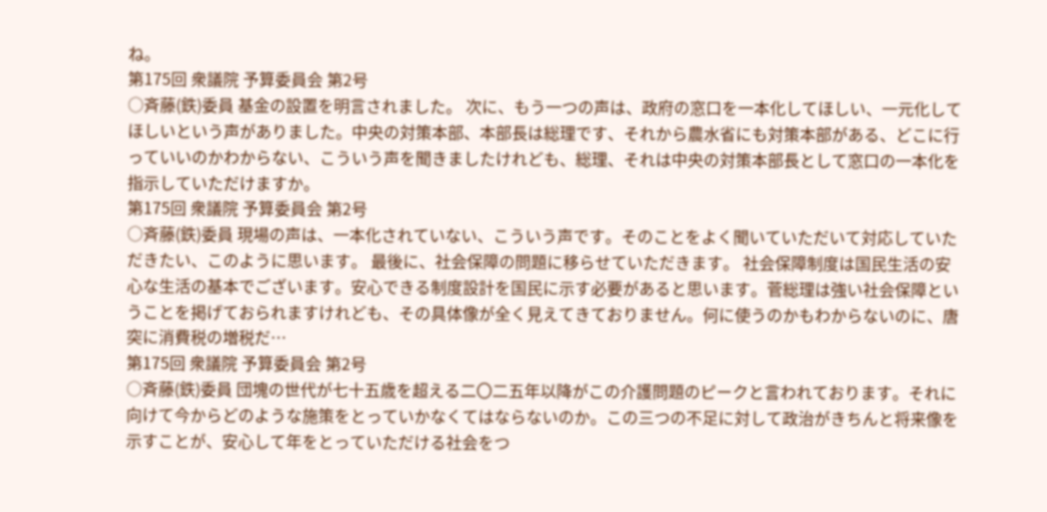ね。
第175回 衆議院 予算委員会 第2号
○斉藤(鉄)委員 基金の設置を明言されました。 次に、もう一つの声は、政府の窓口を一本化してほしい、一元化してほしいという声がありました。中央の対策本部、本部長は総理です、それから農水省にも対策本部がある、どこに行っていいのかわからない、こういう声を聞きましたけれども、総理、それは中央の対策本部長として窓口の一本化を指示していただけますか。
第175回 衆議院 予算委員会 第2号
○斉藤(鉄)委員 現場の声は、一本化されていない、こういう声です。そのことをよく聞いていただいて対応していただきたい、このように思います。 最後に、社会保障の問題に移らせていただきます。 社会保障制度は国民生活の安心な生活の基本でございます。安心できる制度設計を国民に示す必要があると思います。菅総理は強い社会保障ということを掲げておられますけれども、その具体像が全く見えてきておりません。何に使うのかもわからないのに、唐突に消費税の増税だ…
第175回 衆議院 予算委員会 第2号
○斉藤(鉄)委員 団塊の世代が七十五歳を超える二〇二五年以降がこの介護問題のピークと言われております。それに向けて今からどのような施策をとっていかなくてはならないのか。この三つの不足に対して政治がきちんと将来像を示すことが、安心して年をとっていただける社会をつ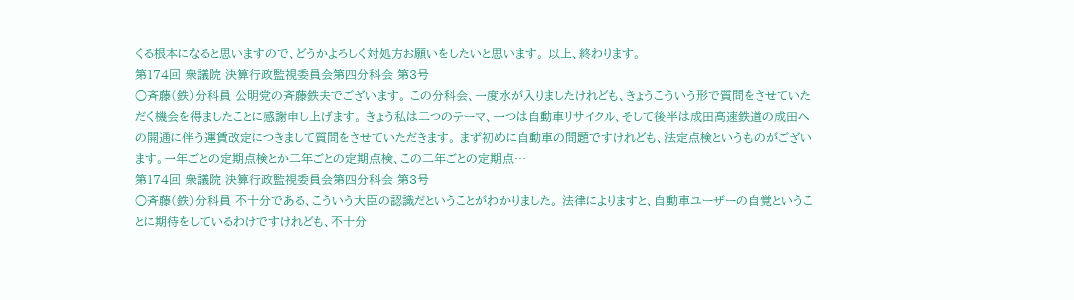くる根本になると思いますので、どうかよろしく対処方お願いをしたいと思います。 以上、終わります。
第174回 衆議院 決算行政監視委員会第四分科会 第3号
○斉藤(鉄)分科員 公明党の斉藤鉄夫でございます。 この分科会、一度水が入りましたけれども、きょうこういう形で質問をさせていただく機会を得ましたことに感謝申し上げます。 きょう私は二つのテーマ、一つは自動車リサイクル、そして後半は成田高速鉄道の成田への開通に伴う運賃改定につきまして質問をさせていただきます。 まず初めに自動車の問題ですけれども、法定点検というものがございます。一年ごとの定期点検とか二年ごとの定期点検、この二年ごとの定期点…
第174回 衆議院 決算行政監視委員会第四分科会 第3号
○斉藤(鉄)分科員 不十分である、こういう大臣の認識だということがわかりました。 法律によりますと、自動車ユーザーの自覚ということに期待をしているわけですけれども、不十分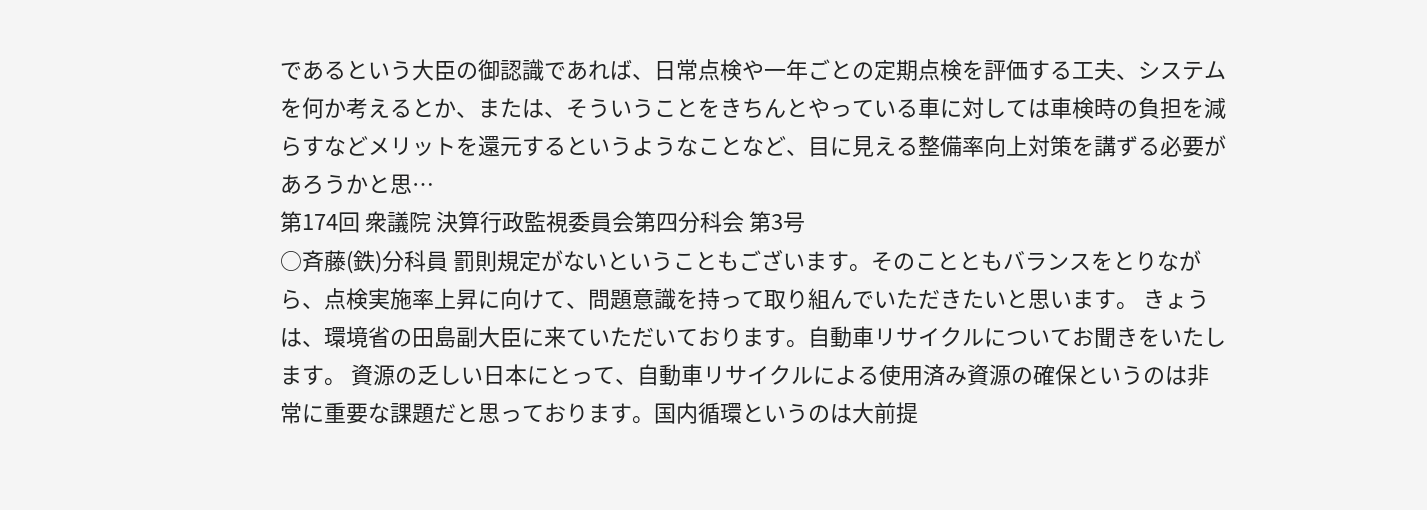であるという大臣の御認識であれば、日常点検や一年ごとの定期点検を評価する工夫、システムを何か考えるとか、または、そういうことをきちんとやっている車に対しては車検時の負担を減らすなどメリットを還元するというようなことなど、目に見える整備率向上対策を講ずる必要があろうかと思…
第174回 衆議院 決算行政監視委員会第四分科会 第3号
○斉藤(鉄)分科員 罰則規定がないということもございます。そのことともバランスをとりながら、点検実施率上昇に向けて、問題意識を持って取り組んでいただきたいと思います。 きょうは、環境省の田島副大臣に来ていただいております。自動車リサイクルについてお聞きをいたします。 資源の乏しい日本にとって、自動車リサイクルによる使用済み資源の確保というのは非常に重要な課題だと思っております。国内循環というのは大前提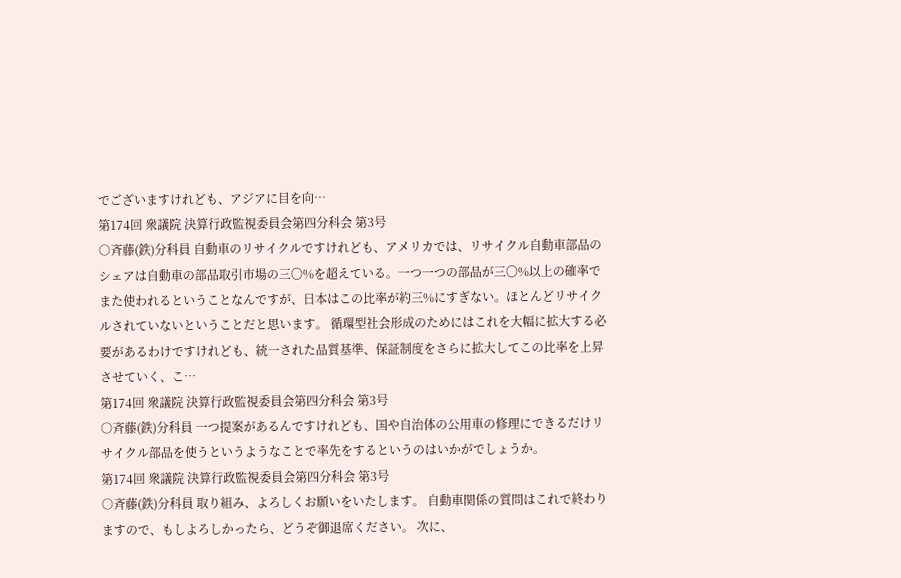でございますけれども、アジアに目を向…
第174回 衆議院 決算行政監視委員会第四分科会 第3号
○斉藤(鉄)分科員 自動車のリサイクルですけれども、アメリカでは、リサイクル自動車部品のシェアは自動車の部品取引市場の三〇%を超えている。一つ一つの部品が三〇%以上の確率でまた使われるということなんですが、日本はこの比率が約三%にすぎない。ほとんどリサイクルされていないということだと思います。 循環型社会形成のためにはこれを大幅に拡大する必要があるわけですけれども、統一された品質基準、保証制度をさらに拡大してこの比率を上昇させていく、こ…
第174回 衆議院 決算行政監視委員会第四分科会 第3号
○斉藤(鉄)分科員 一つ提案があるんですけれども、国や自治体の公用車の修理にできるだけリサイクル部品を使うというようなことで率先をするというのはいかがでしょうか。
第174回 衆議院 決算行政監視委員会第四分科会 第3号
○斉藤(鉄)分科員 取り組み、よろしくお願いをいたします。 自動車関係の質問はこれで終わりますので、もしよろしかったら、どうぞ御退席ください。 次に、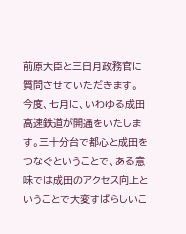前原大臣と三日月政務官に質問させていただきます。 今度、七月に、いわゆる成田高速鉄道が開通をいたします。三十分台で都心と成田をつなぐということで、ある意味では成田のアクセス向上ということで大変すばらしいこ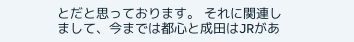とだと思っております。 それに関連しまして、今までは都心と成田はJRがあ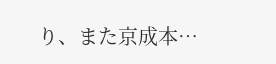り、また京成本…